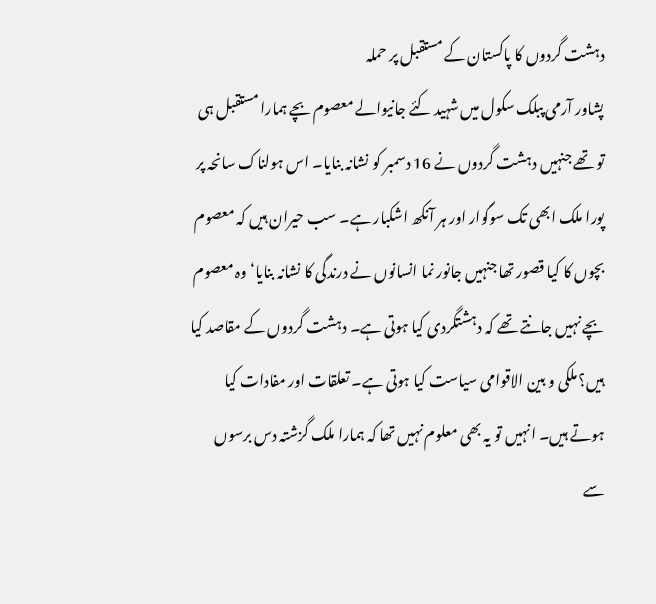دہشت گردوں کا پاکستان کے مستقبل پر حملہ
پشاور آرمی پبلک سکول میں شہید کئے جانیوالے معصوم بچے ہمارا مستقبل ہی تو تھے جنہیں دہشت گردوں نے 16 دسمبر کو نشانہ بنایا۔ اس ہولناک سانحہ پر پورا ملک ابھی تک سوگوار اور ہر آنکھ اشکبار ہے۔ سب حیران ہیں کہ معصوم بچوں کا کیا قصور تھا جنہیں جانور نما انسانوں نے درندگی کا نشانہ بنایا‘ وہ معصوم بچے نہیں جانتے تھے کہ دہشتگردی کیا ہوتی ہے۔ دہشت گردوں کے مقاصد کیا ہیں؟ ملکی و بین الاقوامی سیاست کیا ہوتی ہے۔ تعلقات اور مفادات کیا ہوتے ہیں۔ انہیں تو یہ بھی معلوم نہیں تھا کہ ہمارا ملک گزشتہ دس برسوں سے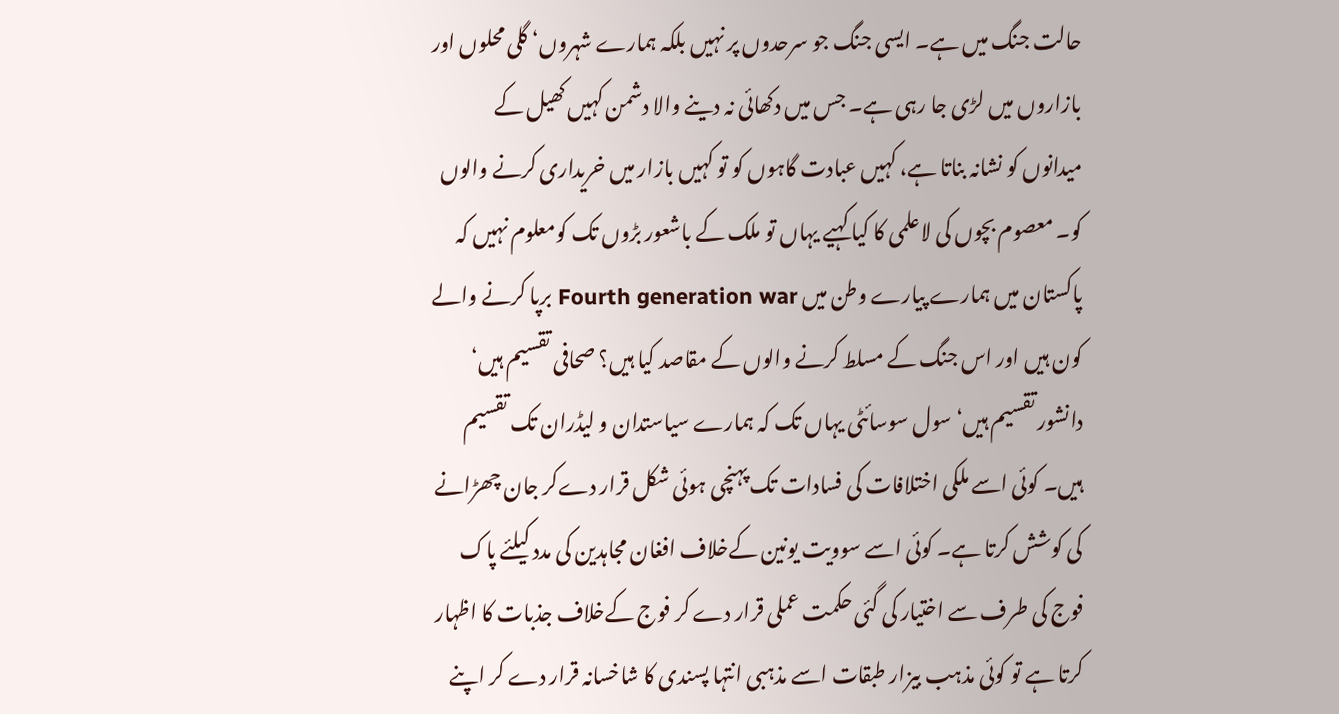حالت جنگ میں ہے۔ ایسی جنگ جو سرحدوں پر نہیں بلکہ ہمارے شہروں‘ گلی محلوں اور بازاروں میں لڑی جا رہی ہے۔ جس میں دکھائی نہ دینے والا دشمن کہیں کھیل کے میدانوں کو نشانہ بناتا ہے، کہیں عبادت گاہوں کو تو کہیں بازار میں خریداری کرنے والوں کو۔ معصوم بچوں کی لاعلمی کا کیا کہیے یہاں تو ملک کے باشعور بڑوں تک کومعلوم نہیں کہ پاکستان میں ہمارے پیارے وطن میں Fourth generation war برپا کرنے والے کون ہیں اور اس جنگ کے مسلط کرنے والوں کے مقاصد کیا ہیں؟ صحافی تقسیم ہیں‘ دانشور تقسیم ہیں‘ سول سوسائٹی یہاں تک کہ ہمارے سیاستدان و لیڈران تک تقسیم ہیں۔ کوئی اسے ملکی اختلافات کی فسادات تک پہنچی ہوئی شکل قرار دےکر جان چھڑانے کی کوشش کرتا ہے۔ کوئی اسے سوویت یونین کےخلاف افغان مجاہدین کی مدد کیلئے پاک فوج کی طرف سے اختیار کی گئی حکمت عملی قرار دے کر فوج کےخلاف جذبات کا اظہار کرتا ہے تو کوئی مذہب بیزار طبقات اسے مذہبی انتہا پسندی کا شاخسانہ قرار دے کر اپنے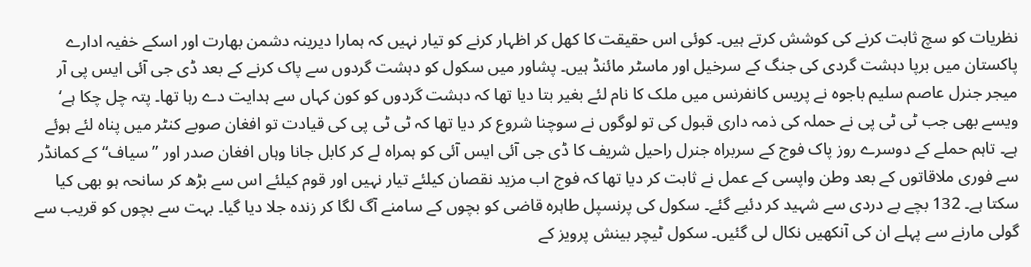نظریات کو سچ ثابت کرنے کی کوشش کرتے ہیں۔ کوئی اس حقیقت کا کھل کر اظہار کرنے کو تیار نہیں کہ ہمارا دیرینہ دشمن بھارت اور اسکے خفیہ ادارے پاکستان میں برپا دہشت گردی کی جنگ کے سرخیل اور ماسٹر مائنڈ ہیں۔ پشاور میں سکول کو دہشت گردوں سے پاک کرنے کے بعد ڈی جی آئی ایس پی آر میجر جنرل عاصم سلیم باجوہ نے پریس کانفرنس میں ملک کا نام لئے بغیر بتا دیا تھا کہ دہشت گردوں کو کون کہاں سے ہدایت دے رہا تھا۔ پتہ چل چکا ہے‘ ویسے بھی جب ٹی ٹی پی نے حملہ کی ذمہ داری قبول کی تو لوگوں نے سوچنا شروع کر دیا تھا کہ ٹی ٹی پی کی قیادت تو افغان صوبے کنٹر میں پناہ لئے ہوئے ہے۔ تاہم حملے کے دوسرے روز پاک فوج کے سربراہ جنرل راحیل شریف کا ڈی جی آئی ایس آئی کو ہمراہ لے کر کابل جانا وہاں افغان صدر اور ”سیاف“ کے کمانڈر سے فوری ملاقاتوں کے بعد وطن واپسی کے عمل نے ثابت کر دیا تھا کہ فوج اب مزید نقصان کیلئے تیار نہیں اور قوم کیلئے اس سے بڑھ کر سانحہ ہو بھی کیا سکتا ہے۔ 132 بچے بے دردی سے شہید کر دئیے گئے۔ سکول کی پرنسپل طاہرہ قاضی کو بچوں کے سامنے آگ لگا کر زندہ جلا دیا گیا۔ بہت سے بچوں کو قریب سے گولی مارنے سے پہلے ان کی آنکھیں نکال لی گئیں۔ سکول ٹیچر بینش پرویز کے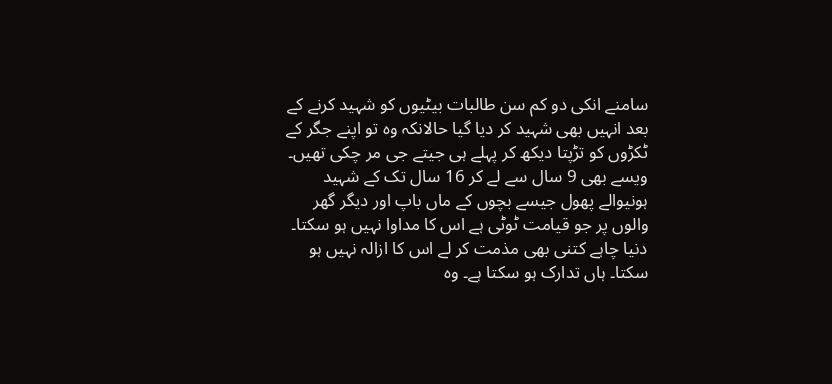سامنے انکی دو کم سن طالبات بیٹیوں کو شہید کرنے کے بعد انہیں بھی شہید کر دیا گیا حالانکہ وہ تو اپنے جگر کے ٹکڑوں کو تڑپتا دیکھ کر پہلے ہی جیتے جی مر چکی تھیں۔ ویسے بھی 9 سال سے لے کر 16 سال تک کے شہید ہونیوالے پھول جیسے بچوں کے ماں باپ اور دیگر گھر والوں پر جو قیامت ٹوٹی ہے اس کا مداوا نہیں ہو سکتا۔ دنیا چاہے کتنی بھی مذمت کر لے اس کا ازالہ نہیں ہو سکتا۔ ہاں تدارک ہو سکتا ہے۔ وہ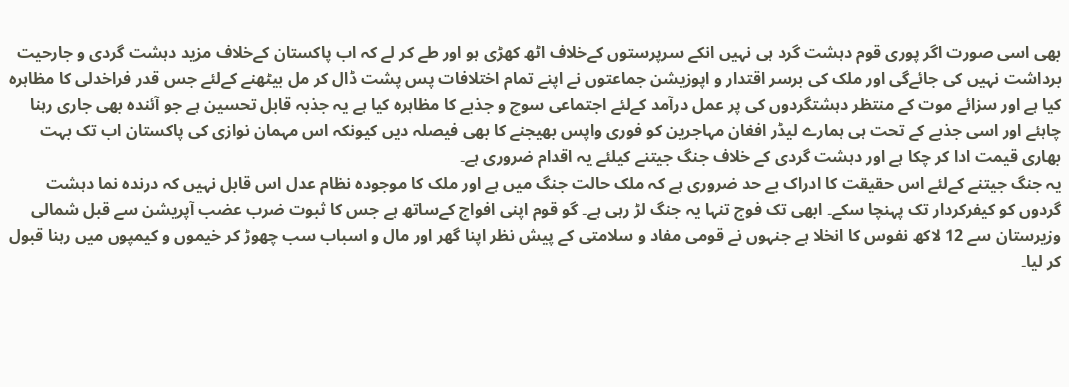بھی اسی صورت اگر پوری قوم دہشت گرد ہی نہیں انکے سرپرستوں کےخلاف اٹھ کھڑی ہو اور طے کر لے کہ اب پاکستان کےخلاف مزید دہشت گردی و جارحیت برداشت نہیں کی جائےگی اور ملک کی برسر اقتدار و اپوزیشن جماعتوں نے اپنے تمام اختلافات پس پشت ڈال کر مل بیٹھنے کےلئے جس قدر فراخدلی کا مظاہرہ کیا ہے اور سزائے موت کے منتظر دہشتگردوں کی پر عمل درآمد کےلئے اجتماعی سوچ و جذبے کا مظاہرہ کیا ہے یہ جذبہ قابل تحسین ہے جو آئندہ بھی جاری رہنا چاہئے اور اسی جذبے کے تحت ہی ہمارے لیڈر افغان مہاجرین کو فوری واپس بھیجنے کا بھی فیصلہ دیں کیونکہ اس مہمان نوازی کی پاکستان اب تک بہت بھاری قیمت ادا کر چکا ہے اور دہشت گردی کے خلاف جنگ جیتنے کیلئے یہ اقدام ضروری ہے۔
یہ جنگ جیتنے کےلئے اس حقیقت کا ادراک بے حد ضروری ہے کہ ملک حالت جنگ میں ہے اور ملک کا موجودہ نظام عدل اس قابل نہیں کہ درندہ نما دہشت گردوں کو کیفرکردار تک پہنچا سکے۔ ابھی تک فوج تنہا یہ جنگ لڑ رہی ہے۔ گو قوم اپنی افواج کےساتھ ہے جس کا ثبوت ضرب عضب آپریشن سے قبل شمالی وزیرستان سے 12 لاکھ نفوس کا انخلا ہے جنہوں نے قومی مفاد و سلامتی کے پیش نظر اپنا گھر اور مال و اسباب سب چھوڑ کر خیموں و کیمپوں میں رہنا قبول کر لیا۔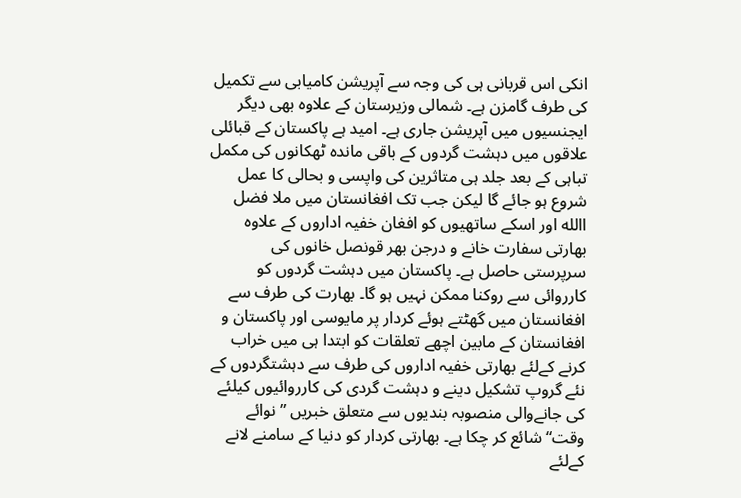انکی اس قربانی ہی کی وجہ سے آپریشن کامیابی سے تکمیل کی طرف گامزن ہے۔ شمالی وزیرستان کے علاوہ بھی دیگر ایجنسیوں میں آپریشن جاری ہے۔ امید ہے پاکستان کے قبائلی علاقوں میں دہشت گردوں کے باقی ماندہ ٹھکانوں کی مکمل تباہی کے بعد جلد ہی متاثرین کی واپسی و بحالی کا عمل شروع ہو جائے گا لیکن جب تک افغانستان میں ملا فضل االله اور اسکے ساتھیوں کو افغان خفیہ اداروں کے علاوہ بھارتی سفارت خانے و درجن بھر قونصل خانوں کی سرپرستی حاصل ہے۔ پاکستان میں دہشت گردوں کو کارروائی سے روکنا ممکن نہیں ہو گا۔ بھارت کی طرف سے افغانستان میں گھٹتے ہوئے کردار پر مایوسی اور پاکستان و افغانستان کے مابین اچھے تعلقات کو ابتدا ہی میں خراب کرنے کےلئے بھارتی خفیہ اداروں کی طرف سے دہشتگردوں کے نئے گروپ تشکیل دینے و دہشت گردی کی کارروائیوں کیلئے کی جانےوالی منصوبہ بندیوں سے متعلق خبریں ”نوائے وقت“ شائع کر چکا ہے۔ بھارتی کردار کو دنیا کے سامنے لانے کےلئے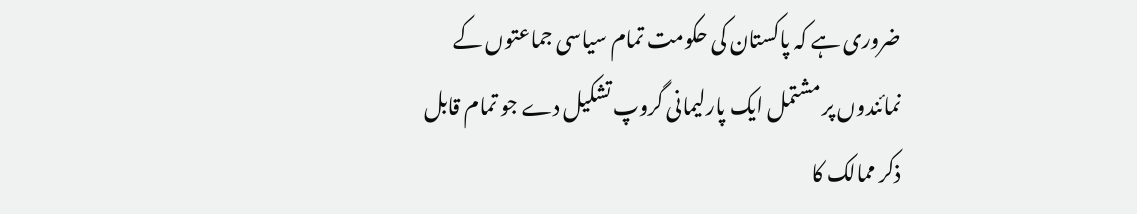ضروری ہے کہ پاکستان کی حکومت تمام سیاسی جماعتوں کے نمائندوں پر مشتمل ایک پارلیمانی گروپ تشکیل دے جو تمام قابل ذکر ممالک کا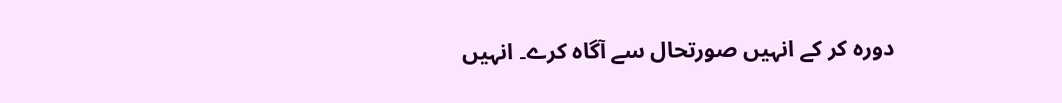دورہ کر کے انہیں صورتحال سے آگاہ کرے۔ انہیں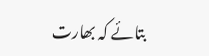بتائے کہ بھارت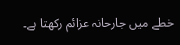خطے میں جارحانہ عزائم رکھتا ہے۔